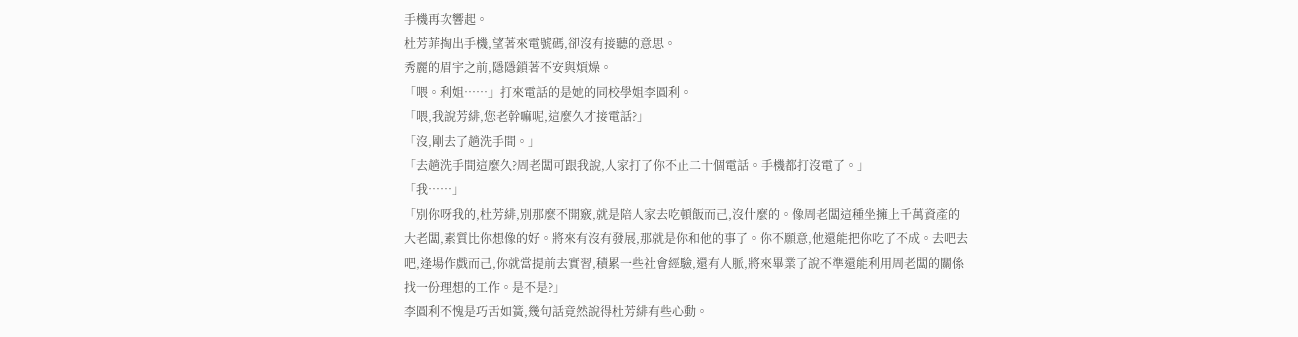手機再次響起。
杜芳菲掏出手機,望著來電號碼,卻沒有接聽的意思。
秀麗的眉宇之前,隱隱鎖著不安與煩燥。
「喂。利姐……」打來電話的是她的同校學姐李圓利。
「喂,我說芳緋,您老幹嘛呢,這麼久才接電話?」
「沒,剛去了趟洗手間。」
「去趟洗手間這麼久?周老闆可跟我說,人家打了你不止二十個電話。手機都打沒電了。」
「我……」
「別你呀我的,杜芳緋,別那麼不開竅,就是陪人家去吃頓飯而己,沒什麼的。像周老闆這種坐擁上千萬資產的大老闆,素質比你想像的好。將來有沒有發展,那就是你和他的事了。你不願意,他還能把你吃了不成。去吧去吧,逢場作戲而己,你就當提前去實習,積累一些社會經驗,還有人脈,將來畢業了說不準還能利用周老闆的關係找一份理想的工作。是不是?」
李圓利不愧是巧舌如簧,幾句話竟然說得杜芳緋有些心動。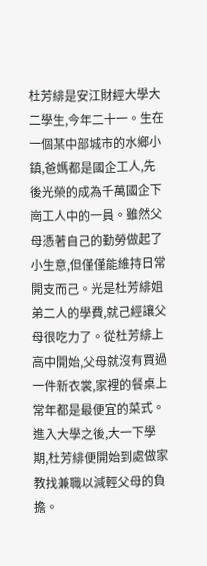杜芳緋是安江財經大學大二學生,今年二十一。生在一個某中部城市的水鄉小鎮,爸媽都是國企工人,先後光榮的成為千萬國企下崗工人中的一員。雖然父母憑著自己的勤勞做起了小生意,但僅僅能維持日常開支而己。光是杜芳緋姐弟二人的學費,就己經讓父母很吃力了。從杜芳緋上高中開始,父母就沒有買過一件新衣裳,家裡的餐桌上常年都是最便宜的菜式。進入大學之後,大一下學期,杜芳緋便開始到處做家教找兼職以減輕父母的負擔。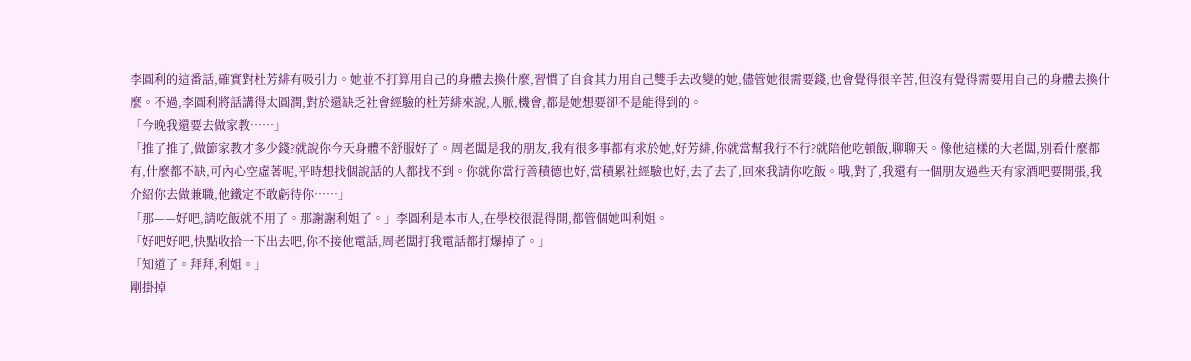李圓利的這番話,確實對杜芳緋有吸引力。她並不打算用自己的身體去換什麼,習慣了自食其力用自己雙手去改變的她,儘管她很需要錢,也會覺得很辛苦,但沒有覺得需要用自己的身體去換什麼。不過,李圓利將話講得太圓潤,對於還缺乏社會經驗的杜芳緋來說,人脈,機會,都是她想要卻不是能得到的。
「今晚我還要去做家教……」
「推了推了,做節家教才多少錢?就說你今天身體不舒服好了。周老闆是我的朋友,我有很多事都有求於她,好芳緋,你就當幫我行不行?就陪他吃頓飯,聊聊天。像他這樣的大老闆,別看什麼都有,什麼都不缺,可內心空虛著呢,平時想找個說話的人都找不到。你就你當行善積德也好,當積累社經驗也好,去了去了,回來我請你吃飯。哦,對了,我還有一個朋友過些天有家酒吧要開張,我介紹你去做兼職,他鐵定不敢虧待你……」
「那——好吧,請吃飯就不用了。那謝謝利姐了。」李圓利是本市人,在學校很混得開,都管個她叫利姐。
「好吧好吧,快點收拾一下出去吧,你不接他電話,周老闆打我電話都打爆掉了。」
「知道了。拜拜,利姐。」
剛掛掉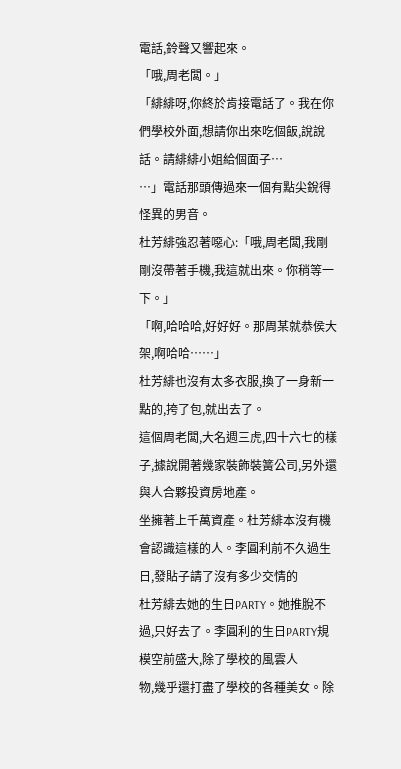電話,鈴聲又響起來。
「哦,周老闆。」
「緋緋呀,你終於肯接電話了。我在你們學校外面,想請你出來吃個飯,說說話。請緋緋小姐給個面子…
…」電話那頭傳過來一個有點尖銳得怪異的男音。
杜芳緋強忍著噁心:「哦,周老闆,我剛剛沒帶著手機,我這就出來。你稍等一下。」
「啊,哈哈哈,好好好。那周某就恭侯大架,啊哈哈……」
杜芳緋也沒有太多衣服,換了一身新一點的,挎了包,就出去了。
這個周老闆,大名週三虎,四十六七的樣子,據說開著幾家裝飾裝簧公司,另外還與人合夥投資房地產。
坐擁著上千萬資產。杜芳緋本沒有機會認識這樣的人。李圓利前不久過生日,發貼子請了沒有多少交情的
杜芳緋去她的生日PARTY。她推脫不過,只好去了。李圓利的生日PARTY規模空前盛大,除了學校的風雲人
物,幾乎還打盡了學校的各種美女。除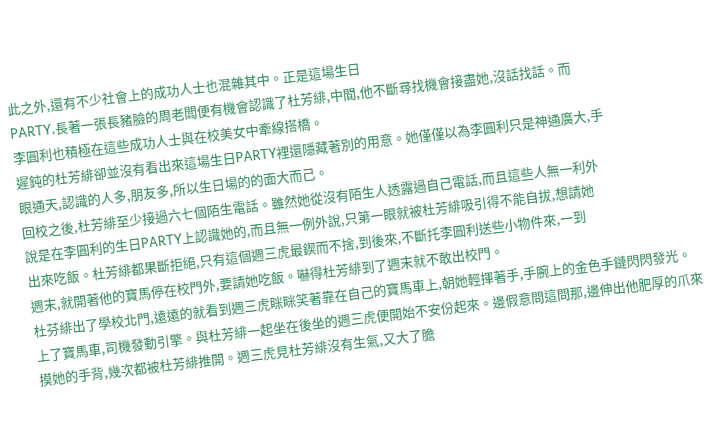此之外,還有不少社會上的成功人士也混雜其中。正是這場生日
PARTY,長著一張長豬臉的周老闆便有機會認識了杜芳緋,中間,他不斷尋找機會接盡她,沒話找話。而
李圓利也積極在這些成功人士與在校美女中牽線搭橋。
遲鈍的杜芳緋卻並沒有看出來這場生日PARTY裡還隱藏著別的用意。她僅僅以為李圓利只是神通廣大,手
眼通天,認識的人多,朋友多,所以生日場的的面大而己。
回校之後,杜芳緋至少接過六七個陌生電話。雖然她從沒有陌生人透露過自己電話,而且這些人無一利外
說是在李圓利的生日PARTY上認識她的,而且無一例外說,只第一眼就被杜芳緋吸引得不能自拔,想請她
出來吃飯。杜芳緋都果斷拒絕,只有這個週三虎最鍥而不捨,到後來,不斷托李圓利送些小物件來,一到
週末,就開著他的寶馬停在校門外,要請她吃飯。嚇得杜芳緋到了週末就不敢出校門。
杜芬緋出了學校北門,遠遠的就看到週三虎眯眯笑著靠在自己的寶馬車上,朝她輕揮著手,手腕上的金色手鏈閃閃發光。
上了寶馬車,司機發動引擎。與杜芳緋一起坐在後坐的週三虎便開始不安份起來。邊假意問這問那,邊伸出他肥厚的爪來摸她的手背,幾次都被杜芳緋推開。週三虎見杜芳緋沒有生氣,又大了膽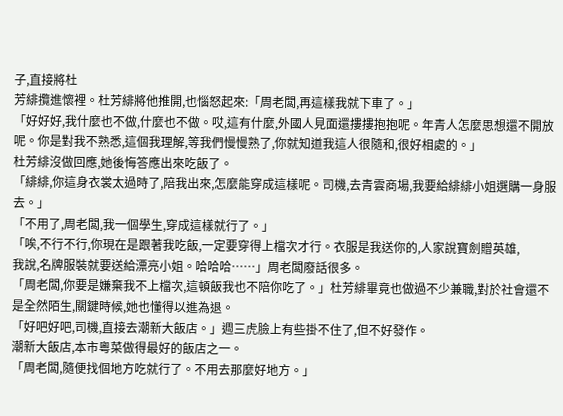子,直接將杜
芳緋攬進懷裡。杜芳緋將他推開,也惱怒起來:「周老闆,再這樣我就下車了。」
「好好好,我什麼也不做,什麼也不做。哎,這有什麼,外國人見面還摟摟抱抱呢。年青人怎麼思想還不開放呢。你是對我不熟悉,這個我理解,等我們慢慢熟了,你就知道我這人很隨和,很好相處的。」
杜芳緋沒做回應,她後悔答應出來吃飯了。
「緋緋,你這身衣裳太過時了,陪我出來,怎麼能穿成這樣呢。司機,去青雲商場,我要給緋緋小姐選購一身服去。」
「不用了,周老闆,我一個學生,穿成這樣就行了。」
「唉,不行不行,你現在是跟著我吃飯,一定要穿得上檔次才行。衣服是我送你的,人家說寶劍贈英雄,
我說,名牌服裝就要送給漂亮小姐。哈哈哈……」周老闆廢話很多。
「周老闆,你要是嫌棄我不上檔次,這頓飯我也不陪你吃了。」杜芳緋畢竟也做過不少兼職,對於社會還不是全然陌生,關鍵時候,她也懂得以進為退。
「好吧好吧,司機,直接去潮新大飯店。」週三虎臉上有些掛不住了,但不好發作。
潮新大飯店,本市粵菜做得最好的飯店之一。
「周老闆,隨便找個地方吃就行了。不用去那麼好地方。」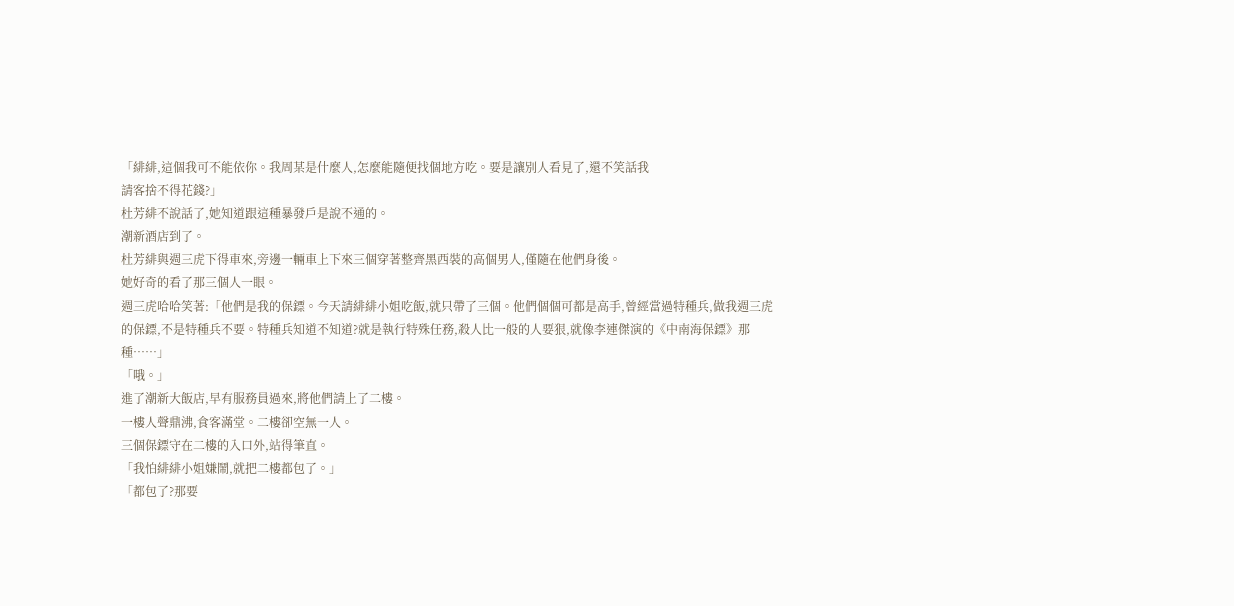「緋緋,這個我可不能依你。我周某是什麼人,怎麼能隨便找個地方吃。要是讓別人看見了,還不笑話我
請客捨不得花錢?」
杜芳緋不說話了,她知道跟這種暴發戶是說不通的。
潮新酒店到了。
杜芳緋與週三虎下得車來,旁邊一輛車上下來三個穿著整齊黑西裝的高個男人,僅隨在他們身後。
她好奇的看了那三個人一眼。
週三虎哈哈笑著:「他們是我的保鏢。今天請緋緋小姐吃飯,就只帶了三個。他們個個可都是高手,曾經當過特種兵,做我週三虎的保鏢,不是特種兵不要。特種兵知道不知道?就是執行特殊任務,殺人比一般的人要狠,就像李連傑演的《中南海保鏢》那種……」
「哦。」
進了潮新大飯店,早有服務員過來,將他們請上了二樓。
一樓人聲鼎沸,食客滿堂。二樓卻空無一人。
三個保鏢守在二樓的入口外,站得筆直。
「我怕緋緋小姐嫌鬧,就把二樓都包了。」
「都包了?那要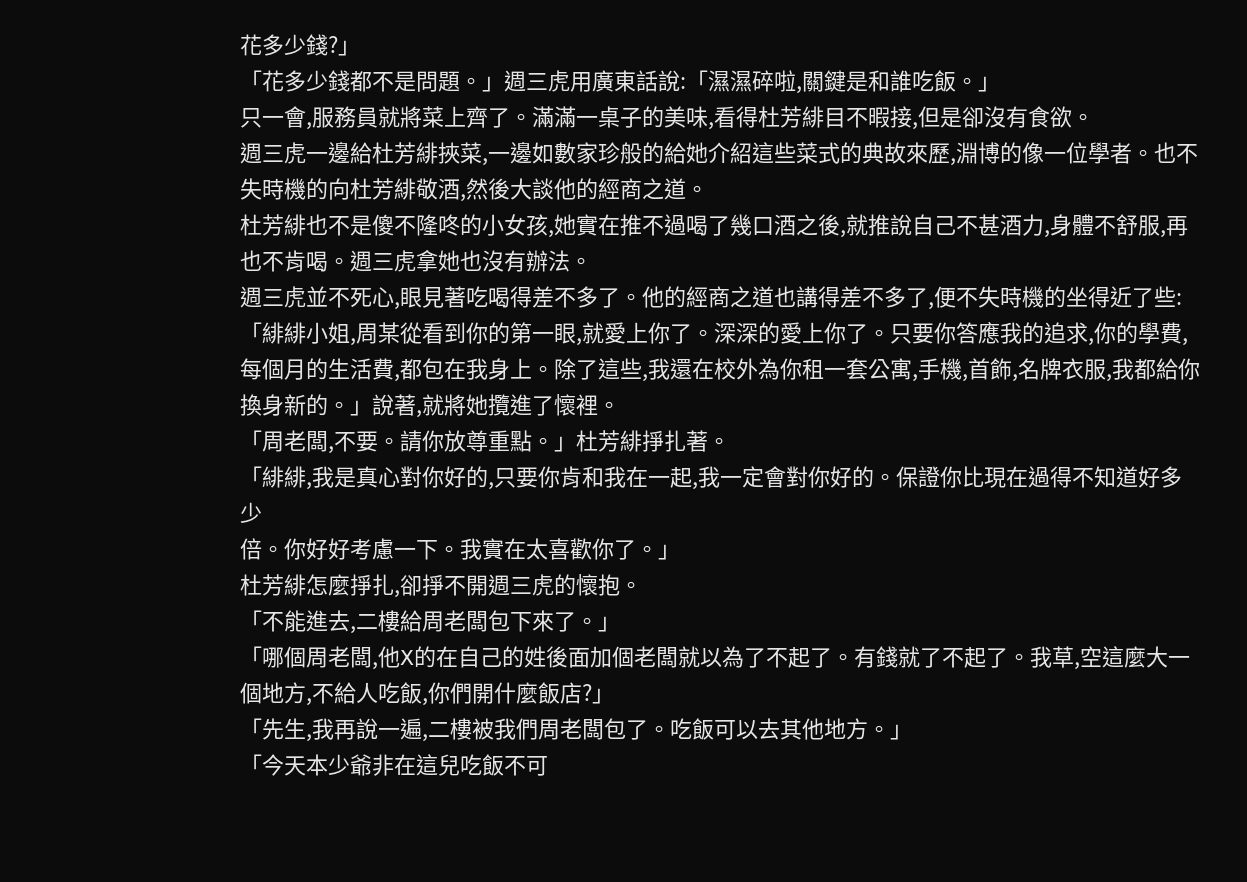花多少錢?」
「花多少錢都不是問題。」週三虎用廣東話說:「濕濕碎啦,關鍵是和誰吃飯。」
只一會,服務員就將菜上齊了。滿滿一桌子的美味,看得杜芳緋目不暇接,但是卻沒有食欲。
週三虎一邊給杜芳緋挾菜,一邊如數家珍般的給她介紹這些菜式的典故來歷,淵博的像一位學者。也不失時機的向杜芳緋敬酒,然後大談他的經商之道。
杜芳緋也不是傻不隆咚的小女孩,她實在推不過喝了幾口酒之後,就推說自己不甚酒力,身體不舒服,再也不肯喝。週三虎拿她也沒有辦法。
週三虎並不死心,眼見著吃喝得差不多了。他的經商之道也講得差不多了,便不失時機的坐得近了些:「緋緋小姐,周某從看到你的第一眼,就愛上你了。深深的愛上你了。只要你答應我的追求,你的學費,每個月的生活費,都包在我身上。除了這些,我還在校外為你租一套公寓,手機,首飾,名牌衣服,我都給你換身新的。」說著,就將她攬進了懷裡。
「周老闆,不要。請你放尊重點。」杜芳緋掙扎著。
「緋緋,我是真心對你好的,只要你肯和我在一起,我一定會對你好的。保證你比現在過得不知道好多少
倍。你好好考慮一下。我實在太喜歡你了。」
杜芳緋怎麼掙扎,卻掙不開週三虎的懷抱。
「不能進去,二樓給周老闆包下來了。」
「哪個周老闆,他X的在自己的姓後面加個老闆就以為了不起了。有錢就了不起了。我草,空這麼大一個地方,不給人吃飯,你們開什麼飯店?」
「先生,我再說一遍,二樓被我們周老闆包了。吃飯可以去其他地方。」
「今天本少爺非在這兒吃飯不可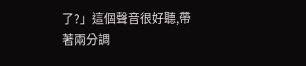了?」這個聲音很好聽,帶著兩分調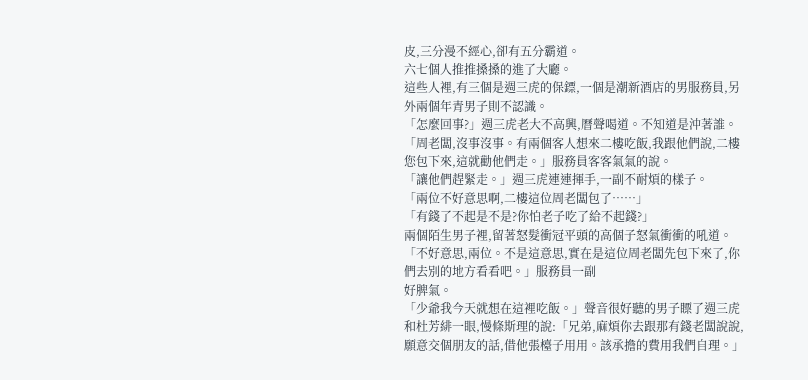皮,三分漫不經心,卻有五分霸道。
六七個人推推搡搡的進了大廳。
這些人裡,有三個是週三虎的保鏢,一個是潮新酒店的男服務員,另外兩個年青男子則不認識。
「怎麼回事?」週三虎老大不高興,曆聲喝道。不知道是沖著誰。
「周老闆,沒事沒事。有兩個客人想來二樓吃飯,我跟他們說,二樓您包下來,這就勸他們走。」服務員客客氣氣的說。
「讓他們趕緊走。」週三虎連連揮手,一副不耐煩的樣子。
「兩位不好意思啊,二樓這位周老闆包了……」
「有錢了不起是不是?你怕老子吃了給不起錢?」
兩個陌生男子裡,留著怒髮衝冠平頭的高個子怒氣衝衝的吼道。
「不好意思,兩位。不是這意思,實在是這位周老闆先包下來了,你們去別的地方看看吧。」服務員一副
好脾氣。
「少爺我今天就想在這裡吃飯。」聲音很好聽的男子瞟了週三虎和杜芳緋一眼,慢條斯理的說:「兄弟,麻煩你去跟那有錢老闆說說,願意交個朋友的話,借他張檯子用用。該承擔的費用我們自理。」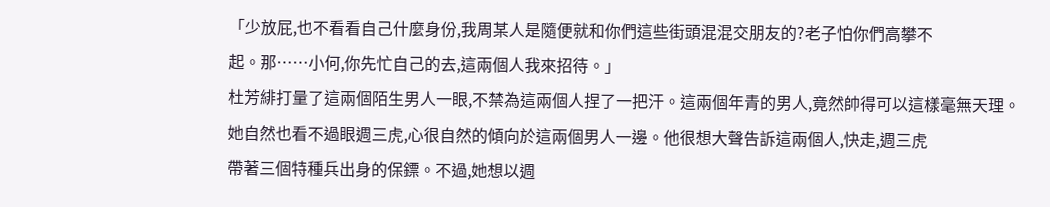「少放屁,也不看看自己什麼身份,我周某人是隨便就和你們這些街頭混混交朋友的?老子怕你們高攀不
起。那……小何,你先忙自己的去,這兩個人我來招待。」
杜芳緋打量了這兩個陌生男人一眼,不禁為這兩個人捏了一把汗。這兩個年青的男人,竟然帥得可以這樣毫無天理。
她自然也看不過眼週三虎,心很自然的傾向於這兩個男人一邊。他很想大聲告訴這兩個人,快走,週三虎
帶著三個特種兵出身的保鏢。不過,她想以週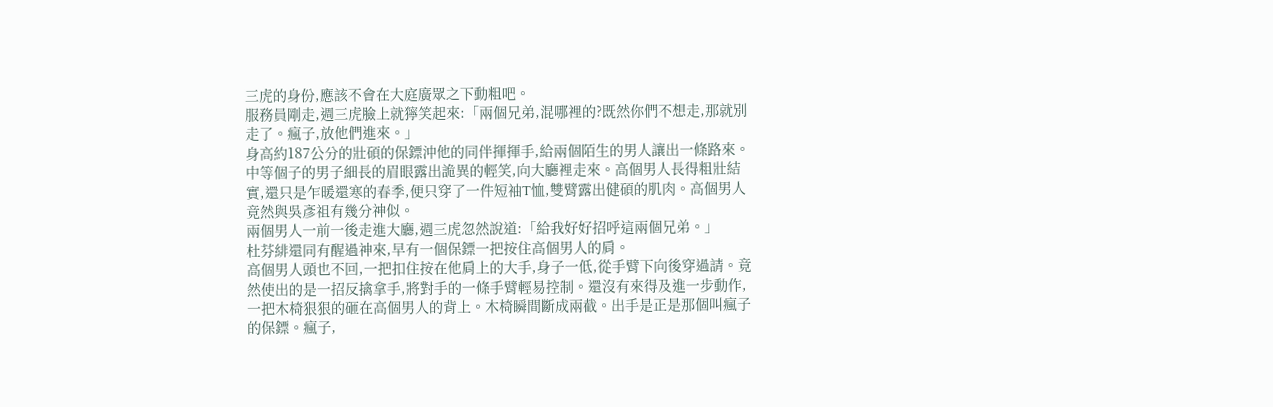三虎的身份,應該不會在大庭廣眾之下動粗吧。
服務員剛走,週三虎臉上就獰笑起來:「兩個兄弟,混哪裡的?既然你們不想走,那就別走了。瘋子,放他們進來。」
身高約187公分的壯碩的保鏢沖他的同伴揮揮手,給兩個陌生的男人讓出一條路來。
中等個子的男子細長的眉眼露出詭異的輕笑,向大廳裡走來。高個男人長得粗壯結實,還只是乍暖還寒的春季,便只穿了一件短袖T恤,雙臂露出健碩的肌肉。高個男人竟然與吳彥祖有幾分神似。
兩個男人一前一後走進大廳,週三虎忽然說道:「給我好好招呼這兩個兄弟。」
杜芬緋還同有醒過神來,早有一個保鏢一把按住高個男人的肩。
高個男人頭也不回,一把扣住按在他肩上的大手,身子一低,從手臂下向後穿過請。竟然使出的是一招反擒拿手,將對手的一條手臂輕易控制。還沒有來得及進一步動作,一把木椅狠狠的砸在高個男人的背上。木椅瞬間斷成兩截。出手是正是那個叫瘋子的保鏢。瘋子,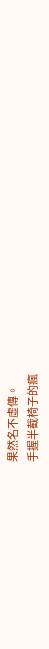果然名不虛傳。
手握半截椅子的瘋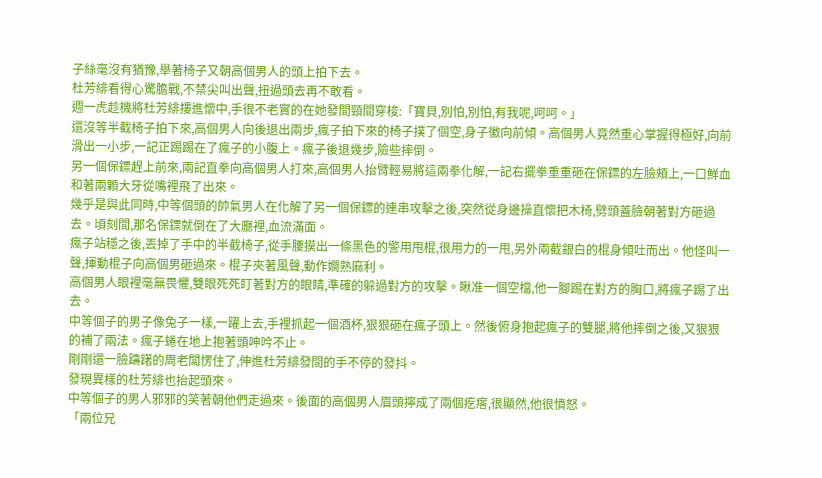子絲毫沒有猶豫,舉著椅子又朝高個男人的頭上拍下去。
杜芳緋看得心驚膽戰,不禁尖叫出聲,扭過頭去再不敢看。
週一虎趁機將杜芳緋摟進懷中,手很不老實的在她發間頸間穿梭:「寶貝,別怕,別怕,有我呢,呵呵。」
還沒等半截椅子拍下來,高個男人向後退出兩步,瘋子拍下來的椅子撲了個空,身子徽向前傾。高個男人竟然重心掌握得極好,向前滑出一小步,一記正踢踢在了瘋子的小腹上。瘋子後退幾步,險些摔倒。
另一個保鏢趕上前來,兩記直拳向高個男人打來,高個男人抬臂輕易將這兩拳化解,一記右擺拳重重砸在保鏢的左臉頰上,一口鮮血和著兩顆大牙從嘴裡飛了出來。
幾乎是與此同時,中等個頭的帥氣男人在化解了另一個保鏢的連串攻擊之後,突然從身邊操直懷把木椅,劈頭蓋臉朝著對方砸過去。頃刻間,那名保鏢就倒在了大廳裡,血流滿面。
瘋子站穩之後,丟掉了手中的半截椅子,從手腰摸出一條黑色的警用甩棍,很用力的一甩,另外兩截銀白的棍身傾吐而出。他怪叫一聲,揮動棍子向高個男砸過來。棍子夾著風聲,動作嫺熟麻利。
高個男人眼裡毫無畏懼,雙眼死死盯著對方的眼睛,準確的躲過對方的攻擊。瞅准一個空檔,他一腳踢在對方的胸口,將瘋子踢了出去。
中等個子的男子像兔子一樣,一躍上去,手裡抓起一個酒杯,狠狠砸在瘋子頭上。然後俯身抱起瘋子的雙腿,將他摔倒之後,又狠狠的補了兩法。瘋子蜷在地上抱著頭呻吟不止。
剛剛還一臉躊躇的周老闆愣住了,伸進杜芳緋發間的手不停的發抖。
發現異樣的杜芳緋也抬起頭來。
中等個子的男人邪邪的笑著朝他們走過來。後面的高個男人眉頭擰成了兩個疙瘩,很顯然,他很憤怒。
「兩位兄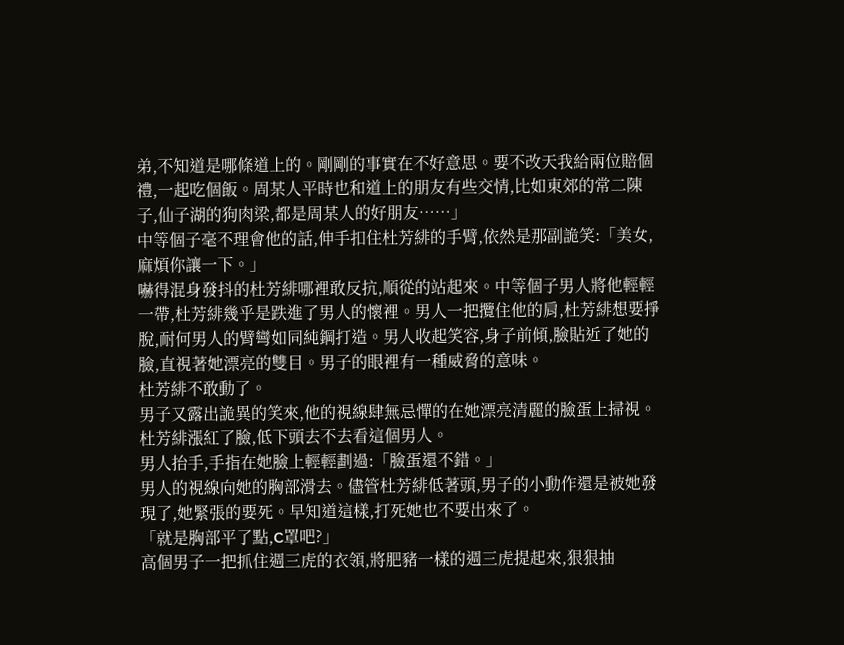弟,不知道是哪條道上的。剛剛的事實在不好意思。要不改天我給兩位賠個禮,一起吃個飯。周某人平時也和道上的朋友有些交情,比如東郊的常二陳子,仙子湖的狗肉梁,都是周某人的好朋友……」
中等個子毫不理會他的話,伸手扣住杜芳緋的手臂,依然是那副詭笑:「美女,麻煩你讓一下。」
嚇得混身發抖的杜芳緋哪裡敢反抗,順從的站起來。中等個子男人將他輕輕一帶,杜芳緋幾乎是跌進了男人的懷裡。男人一把攬住他的肩,杜芳緋想要掙脫,耐何男人的臂彎如同純鋼打造。男人收起笑容,身子前傾,臉貼近了她的臉,直視著她漂亮的雙目。男子的眼裡有一種威脅的意味。
杜芳緋不敢動了。
男子又露出詭異的笑來,他的視線肆無忌憚的在她漂亮清麗的臉蛋上掃視。杜芳緋漲紅了臉,低下頭去不去看這個男人。
男人抬手,手指在她臉上輕輕劃過:「臉蛋還不錯。」
男人的視線向她的胸部滑去。儘管杜芳緋低著頭,男子的小動作還是被她發現了,她緊張的要死。早知道這樣,打死她也不要出來了。
「就是胸部平了點,C罩吧?」
高個男子一把抓住週三虎的衣領,將肥豬一樣的週三虎提起來,狠狠抽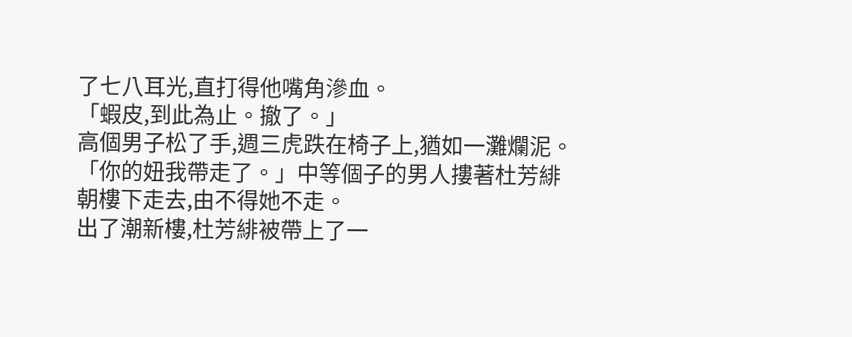了七八耳光,直打得他嘴角滲血。
「蝦皮,到此為止。撤了。」
高個男子松了手,週三虎跌在椅子上,猶如一灘爛泥。
「你的妞我帶走了。」中等個子的男人摟著杜芳緋朝樓下走去,由不得她不走。
出了潮新樓,杜芳緋被帶上了一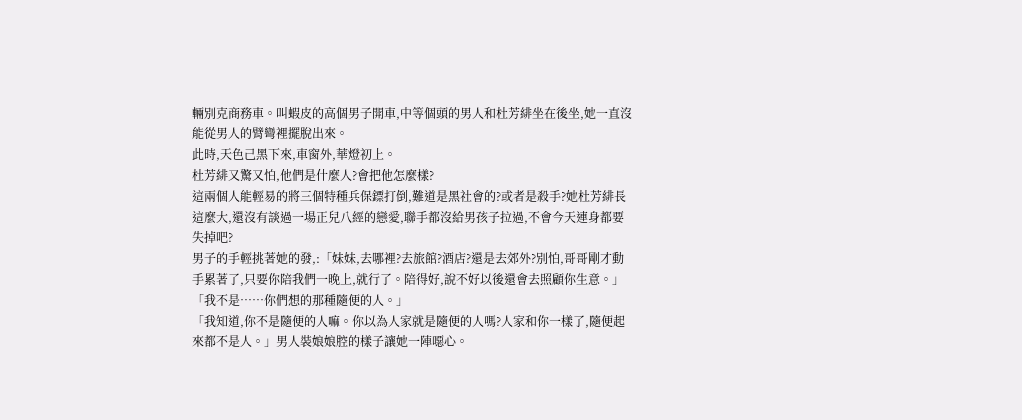輛別克商務車。叫蝦皮的高個男子開車,中等個頭的男人和杜芳緋坐在後坐,她一直沒能從男人的臂彎裡擺脫出來。
此時,天色己黑下來,車窗外,華燈初上。
杜芳緋又驚又怕,他們是什麼人?會把他怎麼樣?
這兩個人能輕易的將三個特種兵保鏢打倒,難道是黑社會的?或者是殺手?她杜芳緋長這麼大,還沒有談過一場正兒八經的戀愛,聯手都沒給男孩子拉過,不會今天連身都要失掉吧?
男子的手輕挑著她的發,:「妹妹,去哪裡?去旅館?酒店?還是去郊外?別怕,哥哥剛才動手累著了,只要你陪我們一晚上,就行了。陪得好,說不好以後還會去照顧你生意。」
「我不是……你們想的那種隨便的人。」
「我知道,你不是隨便的人嘛。你以為人家就是隨便的人嗎?人家和你一樣了,隨便起來都不是人。」男人裝娘娘腔的樣子讓她一陣噁心。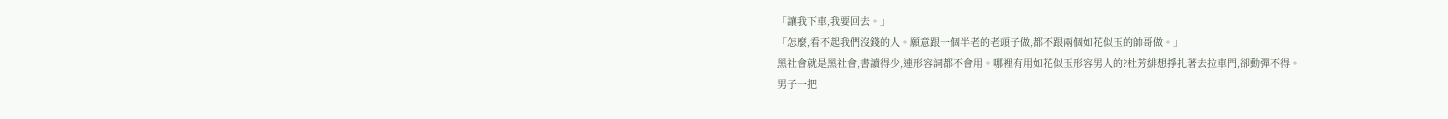「讓我下車,我要回去。」
「怎麼,看不起我們沒錢的人。願意跟一個半老的老頭子做,都不跟兩個如花似玉的帥哥做。」
黑社會就是黑社會,書讀得少,連形容詞都不會用。哪裡有用如花似玉形容男人的?杜芳緋想掙扎著去拉車門,卻動彈不得。
男子一把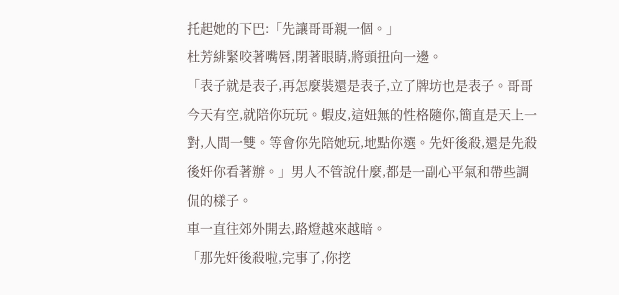托起她的下巴:「先讓哥哥親一個。」
杜芳緋緊咬著嘴唇,閉著眼睛,將頭扭向一邊。
「表子就是表子,再怎麼裝還是表子,立了牌坊也是表子。哥哥今天有空,就陪你玩玩。蝦皮,這妞無的性格隨你,簡直是天上一對,人間一雙。等會你先陪她玩,地點你選。先奸後殺,還是先殺後奸你看著辦。」男人不管說什麼,都是一副心平氣和帶些調侃的樣子。
車一直往郊外開去,路燈越來越暗。
「那先奸後殺啦,完事了,你挖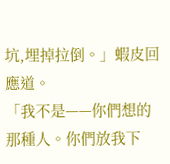坑,埋掉拉倒。」蝦皮回應道。
「我不是——你們想的那種人。你們放我下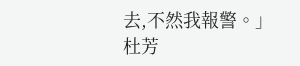去,不然我報警。」杜芳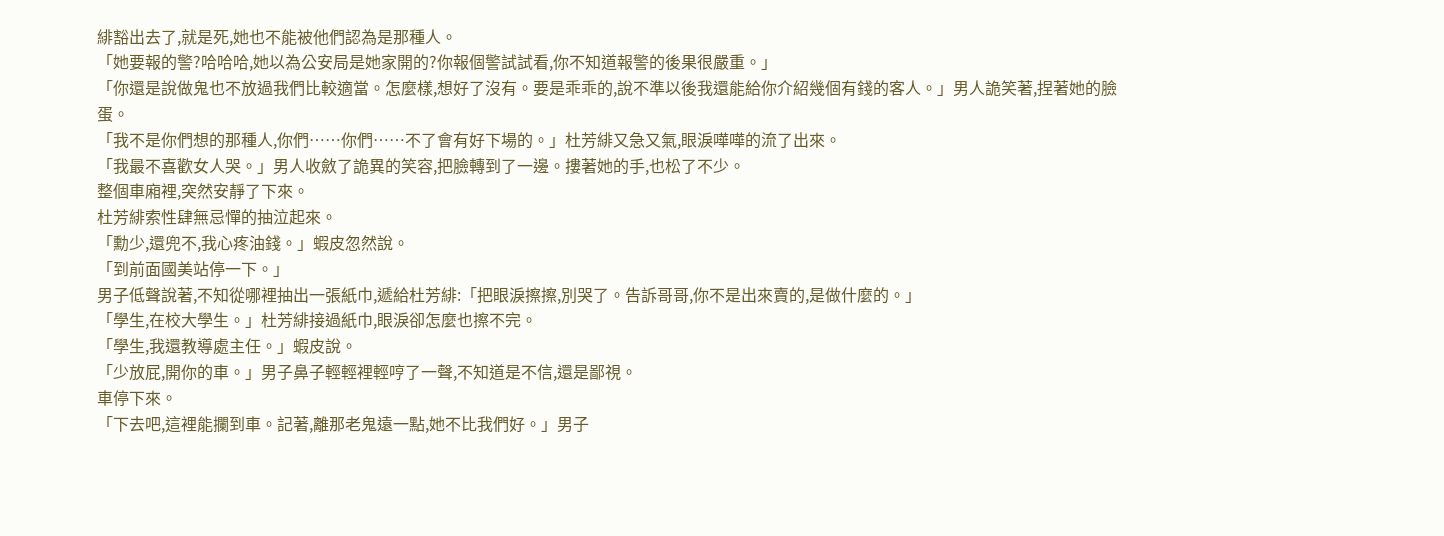緋豁出去了,就是死,她也不能被他們認為是那種人。
「她要報的警?哈哈哈,她以為公安局是她家開的?你報個警試試看,你不知道報警的後果很嚴重。」
「你還是說做鬼也不放過我們比較適當。怎麼樣,想好了沒有。要是乖乖的,說不準以後我還能給你介紹幾個有錢的客人。」男人詭笑著,捏著她的臉蛋。
「我不是你們想的那種人,你們……你們……不了會有好下場的。」杜芳緋又急又氣,眼淚嘩嘩的流了出來。
「我最不喜歡女人哭。」男人收斂了詭異的笑容,把臉轉到了一邊。摟著她的手,也松了不少。
整個車廂裡,突然安靜了下來。
杜芳緋索性肆無忌憚的抽泣起來。
「勳少,還兜不,我心疼油錢。」蝦皮忽然說。
「到前面國美站停一下。」
男子低聲說著,不知從哪裡抽出一張紙巾,遞給杜芳緋:「把眼淚擦擦,別哭了。告訴哥哥,你不是出來賣的,是做什麼的。」
「學生,在校大學生。」杜芳緋接過紙巾,眼淚卻怎麼也擦不完。
「學生,我還教導處主任。」蝦皮說。
「少放屁,開你的車。」男子鼻子輕輕裡輕哼了一聲,不知道是不信,還是鄙視。
車停下來。
「下去吧,這裡能攔到車。記著,離那老鬼遠一點,她不比我們好。」男子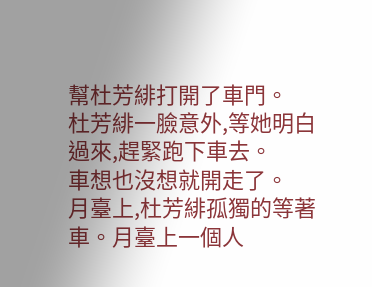幫杜芳緋打開了車門。
杜芳緋一臉意外,等她明白過來,趕緊跑下車去。
車想也沒想就開走了。
月臺上,杜芳緋孤獨的等著車。月臺上一個人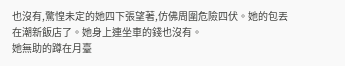也沒有,驚惶未定的她四下張望著,仿佛周圍危險四伏。她的包丟在潮新飯店了。她身上連坐車的錢也沒有。
她無助的蹲在月臺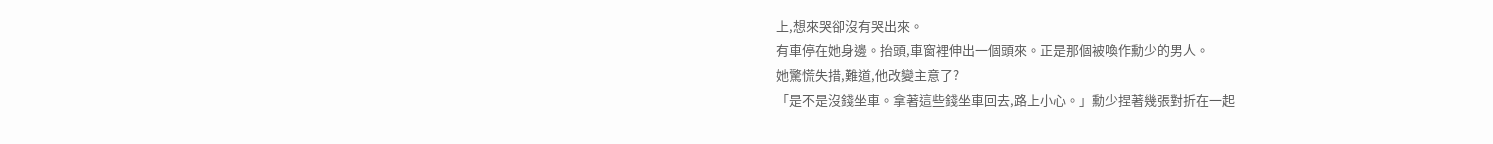上,想來哭卻沒有哭出來。
有車停在她身邊。抬頭,車窗裡伸出一個頭來。正是那個被喚作勳少的男人。
她驚慌失措,難道,他改變主意了?
「是不是沒錢坐車。拿著這些錢坐車回去,路上小心。」勳少捏著幾張對折在一起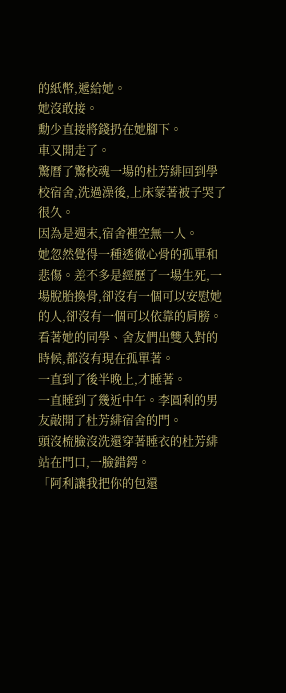的紙幣,遞給她。
她沒敢接。
勳少直接將錢扔在她腳下。
車又開走了。
驚曆了驚校魂一場的杜芳緋回到學校宿舍,洗過澡後,上床蒙著被子哭了很久。
因為是週末,宿舍裡空無一人。
她忽然覺得一種透徹心骨的孤單和悲傷。差不多是經歷了一場生死,一場脫胎換骨,卻沒有一個可以安慰她的人,卻沒有一個可以依靠的肩膀。看著她的同學、舍友們出雙入對的時候,都沒有現在孤單著。
一直到了後半晚上,才睡著。
一直睡到了幾近中午。李圓利的男友敲開了杜芳緋宿舍的門。
頭沒梳臉沒洗還穿著睡衣的杜芳緋站在門口,一臉錯鍔。
「阿利讓我把你的包還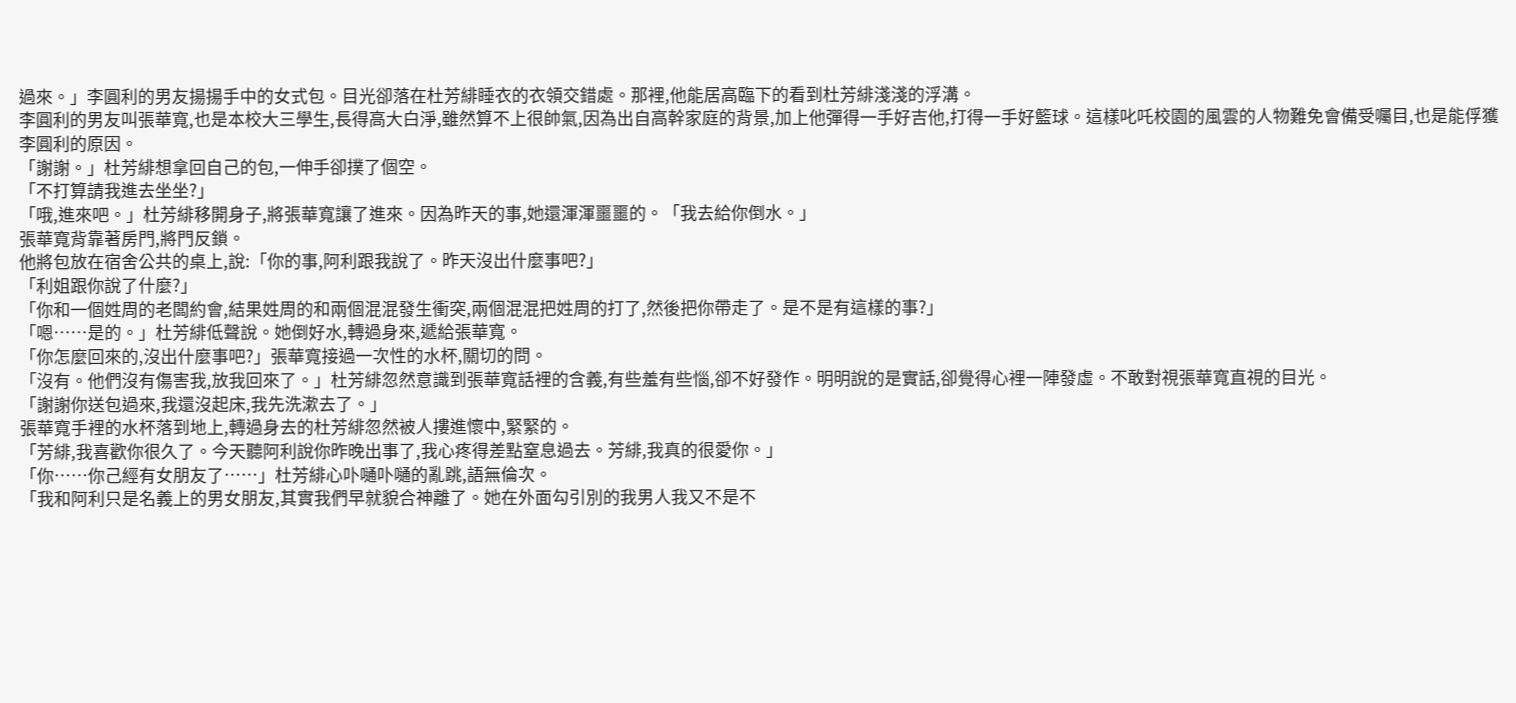過來。」李圓利的男友揚揚手中的女式包。目光卻落在杜芳緋睡衣的衣領交錯處。那裡,他能居高臨下的看到杜芳緋淺淺的浮溝。
李圓利的男友叫張華寬,也是本校大三學生,長得高大白淨,雖然算不上很帥氣,因為出自高幹家庭的背景,加上他彈得一手好吉他,打得一手好籃球。這樣叱吒校園的風雲的人物難免會備受囑目,也是能俘獲李圓利的原因。
「謝謝。」杜芳緋想拿回自己的包,一伸手卻撲了個空。
「不打算請我進去坐坐?」
「哦,進來吧。」杜芳緋移開身子,將張華寬讓了進來。因為昨天的事,她還渾渾噩噩的。「我去給你倒水。」
張華寬背靠著房門,將門反鎖。
他將包放在宿舍公共的桌上,說:「你的事,阿利跟我說了。昨天沒出什麼事吧?」
「利姐跟你說了什麼?」
「你和一個姓周的老闆約會,結果姓周的和兩個混混發生衝突,兩個混混把姓周的打了,然後把你帶走了。是不是有這樣的事?」
「嗯……是的。」杜芳緋低聲說。她倒好水,轉過身來,遞給張華寬。
「你怎麼回來的,沒出什麼事吧?」張華寬接過一次性的水杯,關切的問。
「沒有。他們沒有傷害我,放我回來了。」杜芳緋忽然意識到張華寬話裡的含義,有些羞有些惱,卻不好發作。明明說的是實話,卻覺得心裡一陣發虛。不敢對視張華寬直視的目光。
「謝謝你送包過來,我還沒起床,我先洗漱去了。」
張華寬手裡的水杯落到地上,轉過身去的杜芳緋忽然被人摟進懷中,緊緊的。
「芳緋,我喜歡你很久了。今天聽阿利說你昨晚出事了,我心疼得差點窒息過去。芳緋,我真的很愛你。」
「你……你己經有女朋友了……」杜芳緋心卟嗵卟嗵的亂跳,語無倫次。
「我和阿利只是名義上的男女朋友,其實我們早就貌合神離了。她在外面勾引別的我男人我又不是不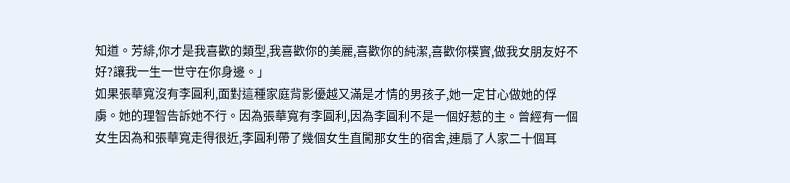知道。芳緋,你才是我喜歡的類型,我喜歡你的美麗,喜歡你的純潔,喜歡你樸實,做我女朋友好不好?讓我一生一世守在你身邊。」
如果張華寬沒有李圓利,面對這種家庭背影優越又滿是才情的男孩子,她一定甘心做她的俘虜。她的理智告訴她不行。因為張華寬有李圓利,因為李圓利不是一個好惹的主。曾經有一個女生因為和張華寬走得很近,李圓利帶了幾個女生直闖那女生的宿舍,連扇了人家二十個耳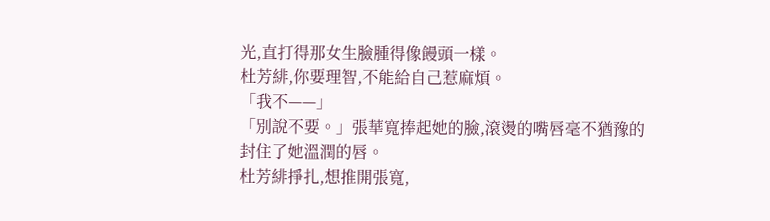光,直打得那女生臉腫得像饅頭一樣。
杜芳緋,你要理智,不能給自己惹麻煩。
「我不——」
「別說不要。」張華寬捧起她的臉,滾燙的嘴唇毫不猶豫的封住了她溫潤的唇。
杜芳緋掙扎,想推開張寬,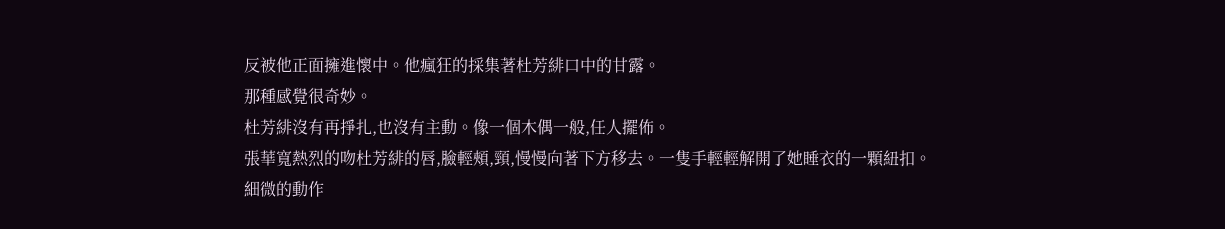反被他正面擁進懷中。他瘋狂的採集著杜芳緋口中的甘露。
那種感覺很奇妙。
杜芳緋沒有再掙扎,也沒有主動。像一個木偶一般,任人擺佈。
張華寬熱烈的吻杜芳緋的唇,臉輕頰,頸,慢慢向著下方移去。一隻手輕輕解開了她睡衣的一顆紐扣。
細微的動作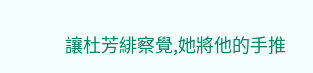讓杜芳緋察覺,她將他的手推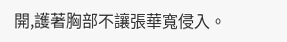開,護著胸部不讓張華寬侵入。